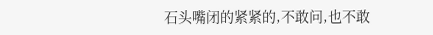石头嘴闭的紧紧的,不敢问,也不敢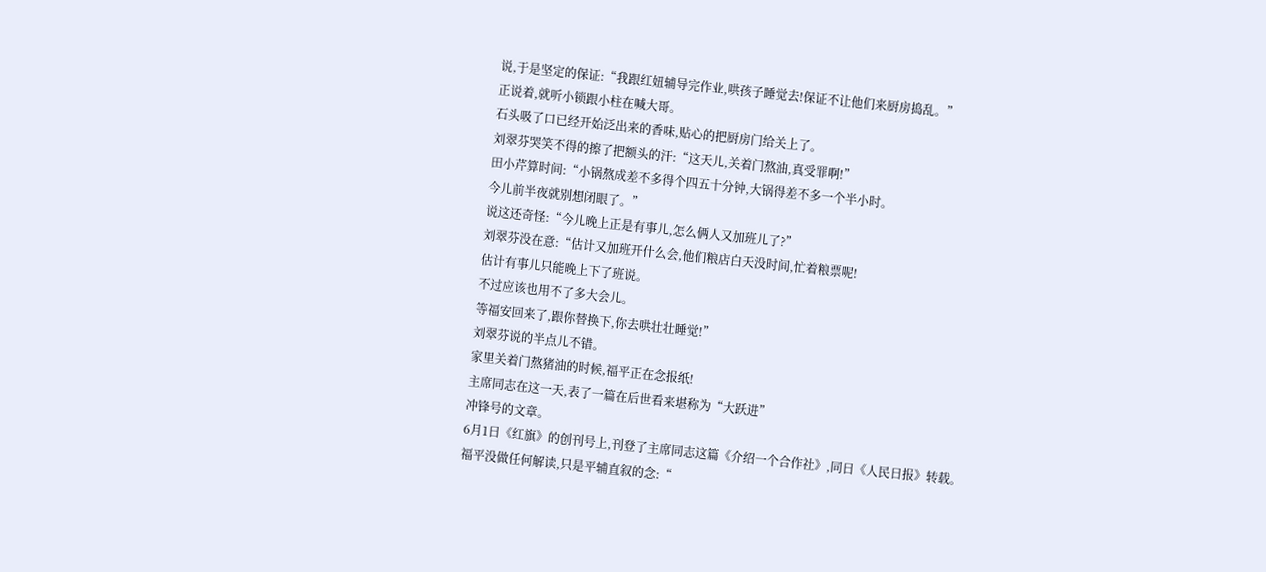说,于是坚定的保证:“我跟红妞辅导完作业,哄孩子睡觉去!保证不让他们来厨房捣乱。”
正说着,就听小锁跟小柱在喊大哥。
石头吸了口已经开始泛出来的香味,贴心的把厨房门给关上了。
刘翠芬哭笑不得的擦了把额头的汗:“这天儿,关着门熬油,真受罪啊!”
田小芹算时间:“小锅熬成差不多得个四五十分钟,大锅得差不多一个半小时。
今儿前半夜就别想闭眼了。”
说这还奇怪:“今儿晚上正是有事儿,怎么俩人又加班儿了?”
刘翠芬没在意:“估计又加班开什么会,他们粮店白天没时间,忙着粮票呢!
估计有事儿只能晚上下了班说。
不过应该也用不了多大会儿。
等福安回来了,跟你替换下,你去哄壮壮睡觉!”
刘翠芬说的半点儿不错。
家里关着门熬猪油的时候,福平正在念报纸!
主席同志在这一天,表了一篇在后世看来堪称为“大跃进”
冲锋号的文章。
6月1日《红旗》的创刊号上,刊登了主席同志这篇《介绍一个合作社》,同日《人民日报》转载。
福平没做任何解读,只是平辅直叙的念:“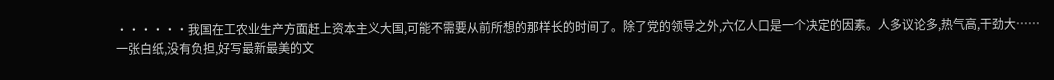······我国在工农业生产方面赶上资本主义大国,可能不需要从前所想的那样长的时间了。除了党的领导之外,六亿人口是一个决定的因素。人多议论多,热气高,干劲大……
一张白纸,没有负担,好写最新最美的文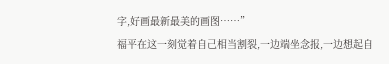字,好画最新最美的画图……”
福平在这一刻觉着自己相当割裂,一边端坐念报,一边想起自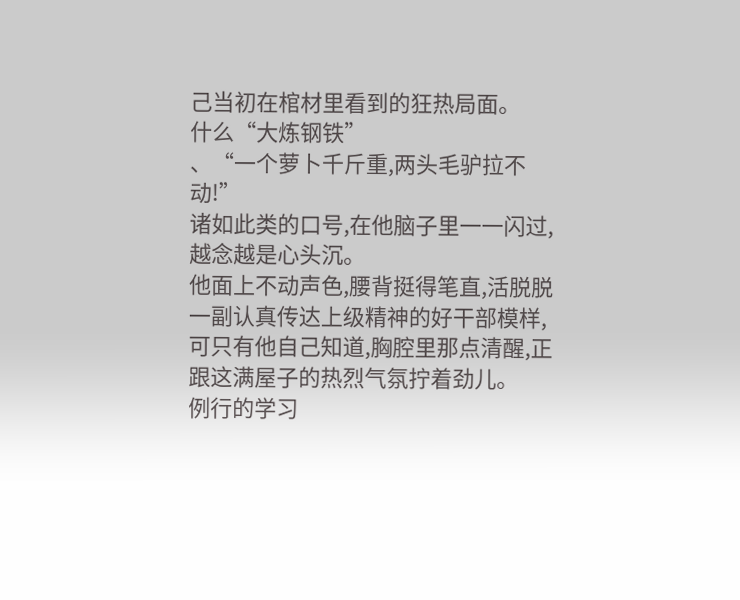己当初在棺材里看到的狂热局面。
什么“大炼钢铁”
、“一个萝卜千斤重,两头毛驴拉不动!”
诸如此类的口号,在他脑子里一一闪过,越念越是心头沉。
他面上不动声色,腰背挺得笔直,活脱脱一副认真传达上级精神的好干部模样,可只有他自己知道,胸腔里那点清醒,正跟这满屋子的热烈气氛拧着劲儿。
例行的学习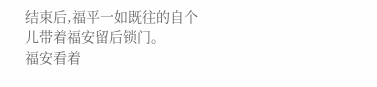结束后,福平一如既往的自个儿带着福安留后锁门。
福安看着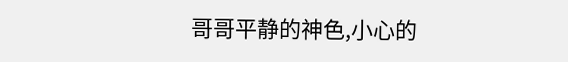哥哥平静的神色,小心的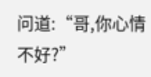问道:“哥,你心情不好?”